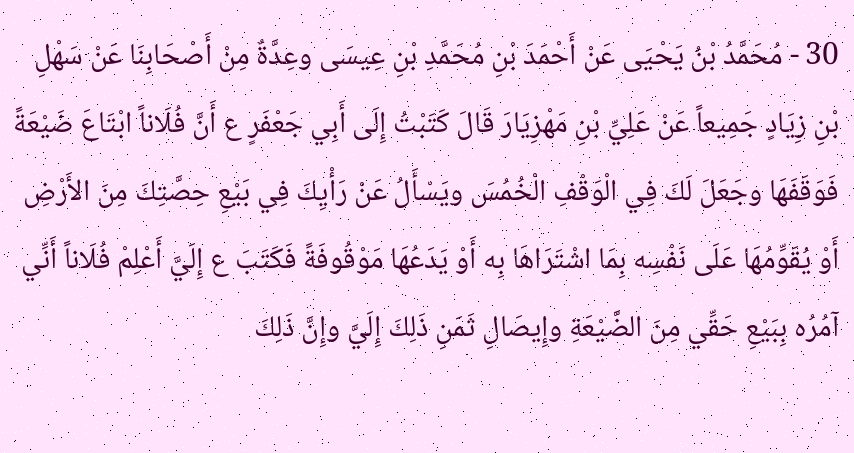30 - مُحَمَّدُ بْنُ يَحْيَى عَنْ أَحْمَدَ بْنِ مُحَمَّدِ بْنِ عِيسَى وعِدَّةٌ مِنْ أَصْحَابِنَا عَنْ سَهْلِ بْنِ زِيَادٍ جَمِيعاً عَنْ عَلِيِّ بْنِ مَهْزِيَارَ قَالَ كَتَبْتُ إِلَى أَبِي جَعْفَرٍ ع أَنَّ فُلَاناً ابْتَاعَ ضَيْعَةً فَوَقَفَهَا وجَعَلَ لَكَ فِي الْوَقْفِ الْخُمُسَ ويَسْأَلُ عَنْ رَأْيِكَ فِي بَيْعِ حِصَّتِكَ مِنَ الأَرْضِ أَوْ يُقَوِّمُهَا عَلَى نَفْسِه بِمَا اشْتَرَاهَا بِه أَوْ يَدَعُهَا مَوْقُوفَةً فَكَتَبَ ع إِلَيَّ أَعْلِمْ فُلَاناً أَنِّي آمُرُه بِبَيْعِ حَقِّي مِنَ الضَّيْعَةِ وإِيصَالِ ثَمَنِ ذَلِكَ إِلَيَّ وإِنَّ ذَلِكَ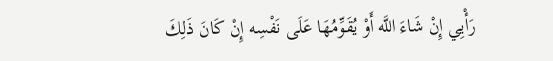رَأْيِي إِنْ شَاءَ اللَّه أَوْ يُقَوِّمُهَا عَلَى نَفْسِه إِنْ كَانَ ذَلِكَ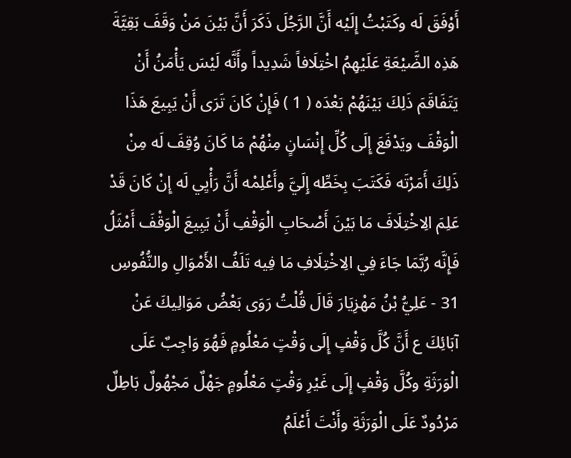أَوْفَقَ لَه وكَتَبْتُ إِلَيْه أَنَّ الرَّجُلَ ذَكَرَ أَنَّ بَيْنَ مَنْ وَقَفَ بَقِيَّةَ هَذِه الضَّيْعَةِ عَلَيْهِمُ اخْتِلَافاً شَدِيداً وأَنَّه لَيْسَ يَأْمَنُ أَنْ يَتَفَاقَمَ ذَلِكَ بَيْنَهُمْ بَعْدَه ( 1 ) فَإِنْ كَانَ تَرَى أَنْ يَبِيعَ هَذَا الْوَقْفَ ويَدْفَعَ إِلَى كُلِّ إِنْسَانٍ مِنْهُمْ مَا كَانَ وُقِفَ لَه مِنْ ذَلِكَ أَمَرْتَه فَكَتَبَ بِخَطِّه إِلَيَّ وأَعْلِمْه أَنَّ رَأْيِي لَه إِنْ كَانَ قَدْ عَلِمَ الِاخْتِلَافَ مَا بَيْنَ أَصْحَابِ الْوَقْفِ أَنْ يَبِيعَ الْوَقْفَ أَمْثَلُ فَإِنَّه رُبَّمَا جَاءَ فِي الِاخْتِلَافِ مَا فِيه تَلَفُ الأَمْوَالِ والنُّفُوسِ
31 - عَلِيُّ بْنُ مَهْزِيَارَ قَالَ قُلْتُ رَوَى بَعْضُ مَوَالِيكَ عَنْ آبَائِكَ ع أَنَّ كُلَّ وَقْفٍ إِلَى وَقْتٍ مَعْلُومٍ فَهُوَ وَاجِبٌ عَلَى الْوَرَثَةِ وكُلَّ وَقْفٍ إِلَى غَيْرِ وَقْتٍ مَعْلُومٍ جَهْلٌ مَجْهُولٌ بَاطِلٌ مَرْدُودٌ عَلَى الْوَرَثَةِ وأَنْتَ أَعْلَمُ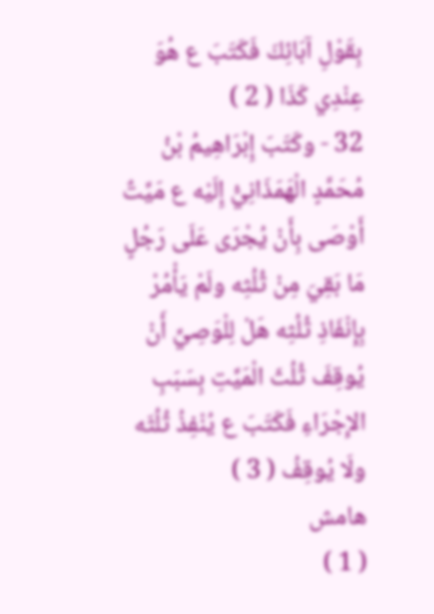بِقَوْلِ آبَائِكَ فَكَتَبَ ع هُوَ عِنْدِي كَذَا ( 2 )
32 - وكَتَبَ إِبْرَاهِيمُ بْنُ مُحَمَّدٍ الْهَمَذَانِيُّ إِلَيْه ع مَيِّتٌ أَوْصَى بِأَنْ يُجْرَى عَلَى رَجُلٍ مَا بَقِيَ مِنْ ثُلُثِه ولَمْ يَأْمُرْ بِإِنْفَاذِ ثُلُثِه هَلْ لِلْوَصِيِّ أَنْ يُوقِفَ ثُلُثَ الْمَيِّتِ بِسَبَبِ الإِجْرَاءِ فَكَتَبَ ع يُنْفِذُ ثُلُثَه ولَا يُوقِفُ ( 3 )
هامش
( 1 )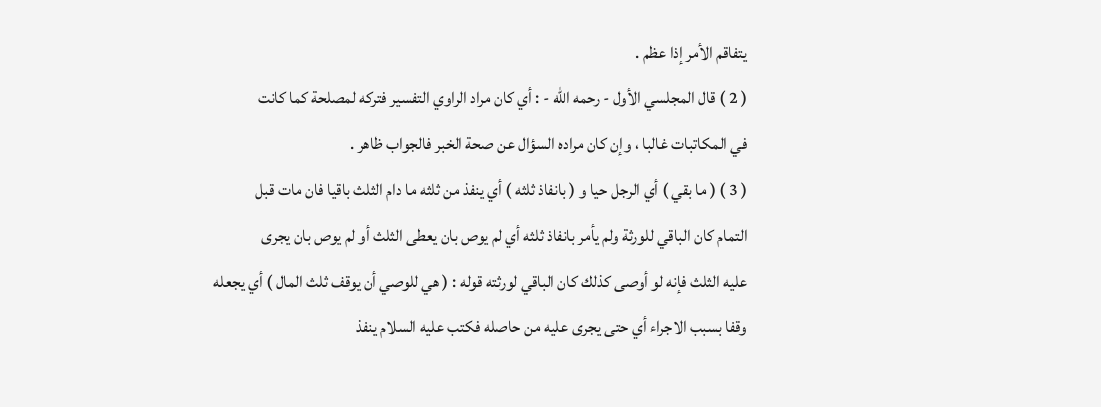يتفاقم الأمر إذا عظم .
( 2 ) قال المجلسي الأول - رحمه الله - : أي كان مراد الراوي التفسير فتركه لمصلحة كما كانت
في المكاتبات غالبا ، وإن كان مراده السؤال عن صحة الخبر فالجواب ظاهر .
( 3 ) ( ما بقي ) أي الرجل حيا و ( بانفاذ ثلثه ) أي ينفذ من ثلثه ما دام الثلث باقيا فان مات قبل
التمام كان الباقي للورثة ولم يأمر بانفاذ ثلثه أي لم يوص بان يعطى الثلث أو لم يوص بان يجرى
عليه الثلث فإنه لو أوصى كذلك كان الباقي لورثته قوله : ( هي للوصي أن يوقف ثلث المال ) أي يجعله
وقفا بسبب الاجراء أي حتى يجرى عليه من حاصله فكتب عليه السلام ينفذ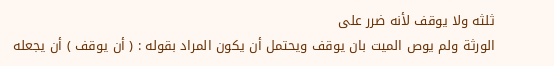ثلثه ولا يوقف لأنه ضرر على
الورثة ولم يوص الميت بان يوقف ويحتمل أن يكون المراد بقوله : ( أن يوقف ) أن يجعله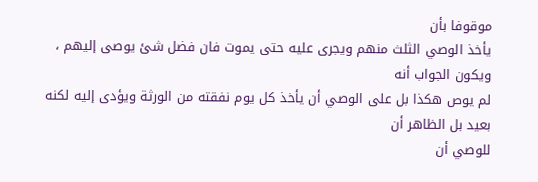موقوفا بأن
يأخذ الوصي الثلث منهم ويجرى عليه حتى يموت فان فضل شئ يوصى إليهم ، ويكون الجواب أنه
لم يوص هكذا بل على الوصي أن يأخذ كل يوم نفقته من الورثة ويؤدى إليه لكنه بعيد بل الظاهر أن
للوصي أن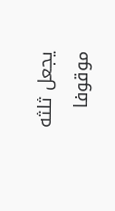يجعل ثلثه موقوفا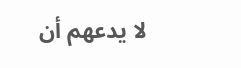لا يدعهم أن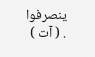ينصرفوا . ( آت )